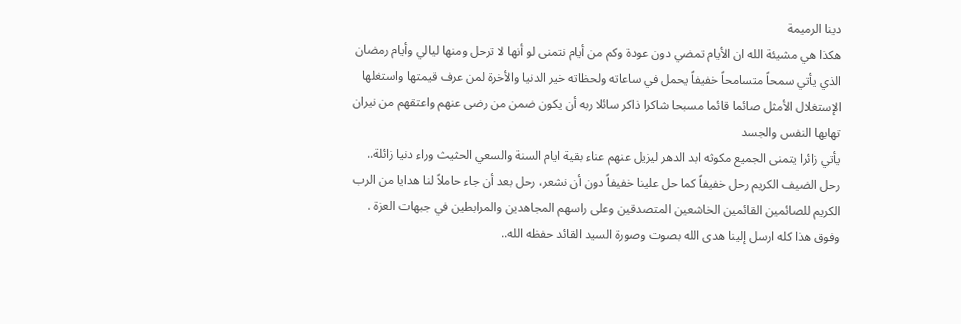دينا الرميمة
هكذا هي مشيئة الله ان الأيام تمضي دون عودة وكم من أيام نتمنى لو أنها لا ترحل ومنها ليالي وأيام رمضان الذي يأتي سمحاً متسامحاً خفيفاً يحمل في ساعاته ولحظاته خير الدنيا والأخرة لمن عرف قيمتها واستغلها الإستغلال الأمثل صائما قائما مسبحا شاكرا ذاكر سائلا ربه أن يكون ضمن من رضى عنهم واعتقهم من نيران تهابها النفس والجسد
يأتي زائرا يتمنى الجميع مكوثه ابد الدهر ليزيل عنهم عناء بقية ايام السنة والسعي الحثيث وراء دنيا زائلة..
رحل الضيف الكريم رحل خفيفاً كما حل علينا خفيفاً دون أن نشعر، رحل بعد أن جاء حاملاً لنا هدايا من الرب الكريم للصائمين القائمين الخاشعين المتصدقين وعلى راسهم المجاهدين والمرابطين في جبهات العزة .
وفوق هذا كله ارسل إلينا هدى الله بصوت وصورة السيد القائد حفظه الله..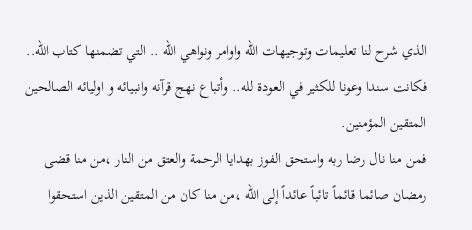الذي شرح لنا تعليمات وتوجيهات الله واوامر ونواهي الله .. التي تضمنها كتاب الله.. فكانت سندا وعونا للكثير في العودة لله.. وأتباع نهج قرآنه وانبيائه و اوليائه الصالحين المتقين المؤمنين.
فمن منا نال رضا ربه واستحق الفوز بهدايا الرحمة والعتق من النار ،من منا قضى رمضان صائما قائماً تائباً عائداً إلى الله ،من منا كان من المتقين الذين استحقوا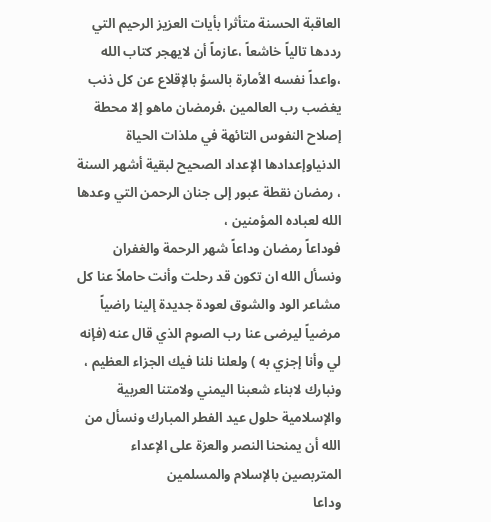العاقبة الحسنة متأثرا بأيات العزيز الرحيم التي رددها تالياً خاشعاً ،عازماً أن لايهجر كتاب الله ،واعداً نفسه الأمارة بالسؤ بالإقلاع عن كل ذنب يغضب رب العالمين ،فرمضان ماهو إلا محطة إصلاح النفوس التائهة في ملذات الحياة الدنياوإعدادها الإعداد الصحيح لبقية أشهر السنة ، رمضان نقطة عبور إلى جنان الرحمن التي وعدها الله لعباده المؤمنين ،
فوداعاً رمضان وداعاً شهر الرحمة والغفران ونسأل الله ان تكون قد رحلت وأنت حاملاً عنا كل مشاعر الود والشوق لعودة جديدة إلينا راضياً مرضياً ليرضى عنا رب الصوم الذي قال عنه (فإنه لي وأنا إجزي به ) ولعلنا نلنا فيك الجزاء العظيم ،
ونبارك لابناء شعبنا اليمني ولامتنا العربية والإسلامية حلول عيد الفطر المبارك ونسأل من الله أن يمنحنا النصر والعزة على الإعداء المتربصين بالإسلام والمسلمين
وداعا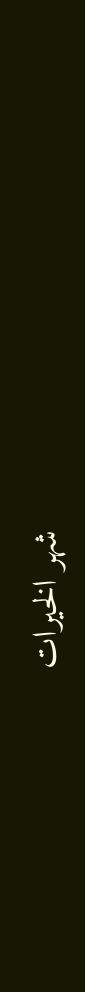شهر الخيرات